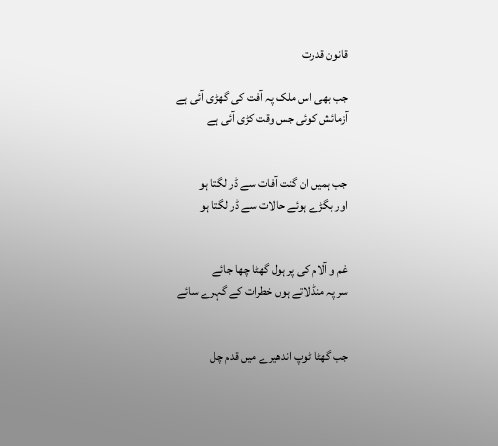قانون قدرت

جب بھی اس ملک پہ آفت کی گھڑی آئی ہے
آزمائش کوئی جس وقت کڑی آئی ہے


جب ہمیں ان گنت آفات سے ڈر لگتا ہو
اور بگڑے ہوئے حالات سے ڈر لگتا ہو


غم و آلام کی پر ہول گھٹا چھا جائے
سر پہ منڈلاتے ہوں خطرات کے گہرے سائے


جب گھٹا ٹوپ اندھیرے میں قدم چل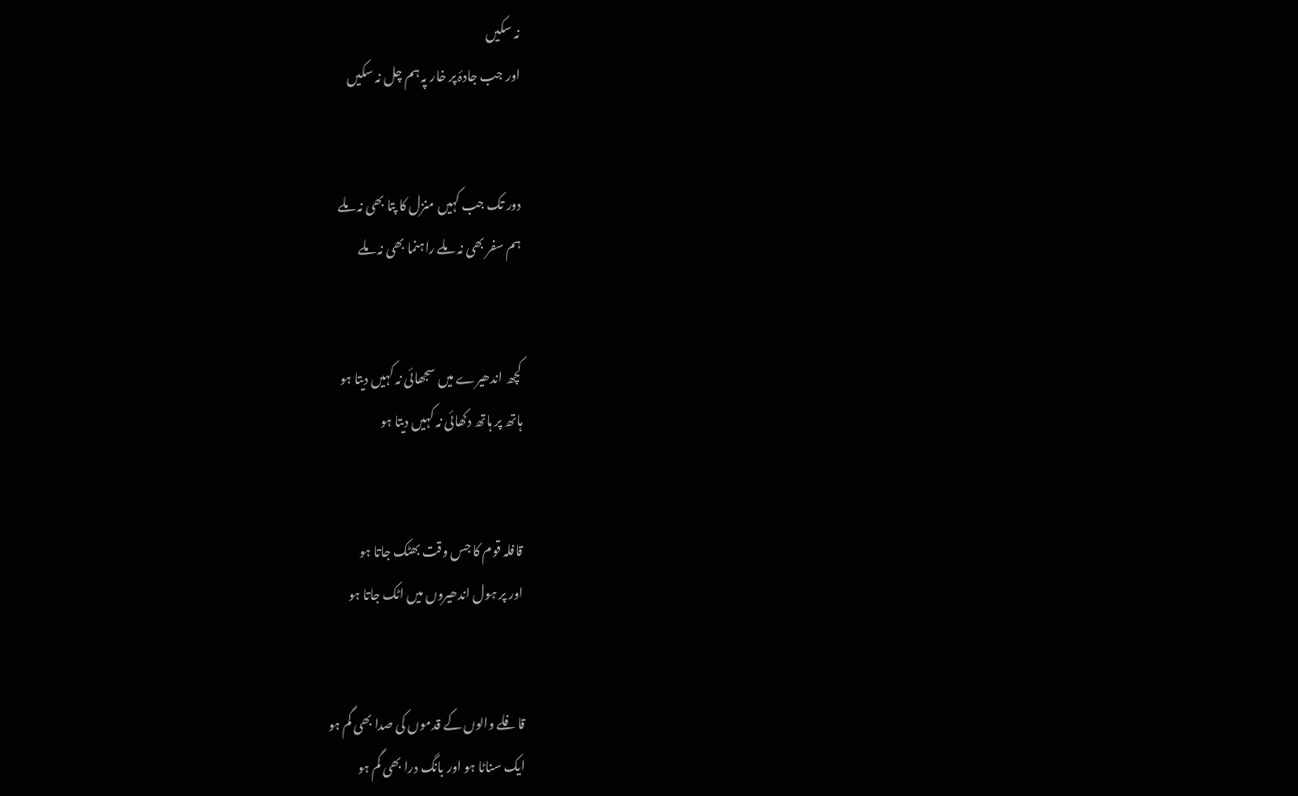نہ سکیں
اور جب جادۂ‌ پر خار پہ ہم چل نہ سکیں


دور تک جب کہیں منزل کا پتا بھی نہ ملے
ہم سفر بھی نہ ملے راہنما بھی نہ ملے


کچھ اندھیرے میں سجھائی نہ کہیں دیتا ہو
ہاتھ پر ہاتھ دکھائی نہ کہیں دیتا ہو


قافلہ قوم کا جس وقت بھٹک جاتا ہو
اور پر ہول اندھیروں میں اٹک جاتا ہو


قافلے والوں کے قدموں کی صدا بھی گم ہو
ایک سناٹا ہو اور بانگ درا بھی گم ہو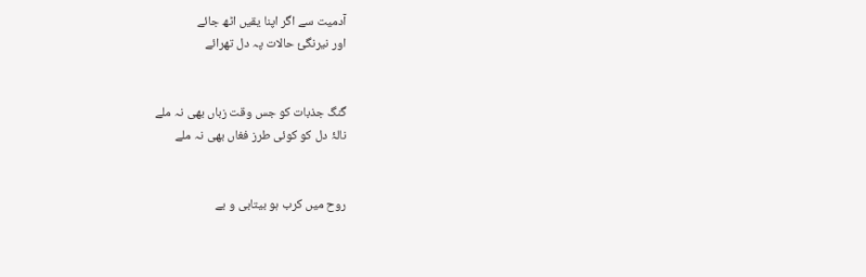آدمیت سے اگر اپنا یقیں اٹھ جائے
اور نیرنگئ حالات پہ دل تھرائے


گنگ جذبات کو جس وقت زباں بھی نہ ملے
نالۂ دل کو کوئی طرز فغاں بھی نہ ملے


روح میں کرب ہو بیتابی و بے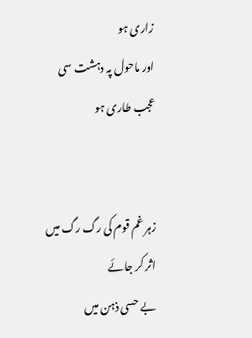زاری ہو
اور ماحول پہ دہشت سی عجب طاری ہو


زہر غم قوم کی رگ رگ میں اثر کر جائے
بے حسی ذہن میں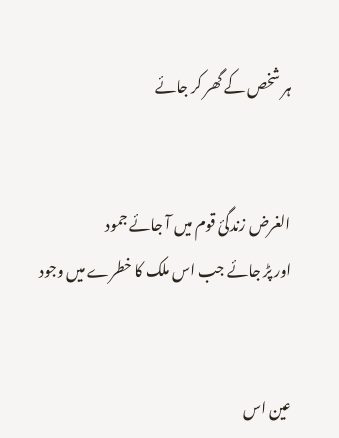ہر شخص کے گھر کر جائے


الغرض زندگیٔ قوم میں آ جائے جمود
اور پڑ جائے جب اس ملک کا خطرے میں وجود


عین اس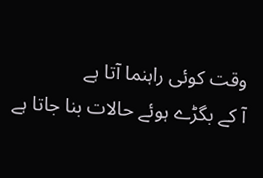وقت کوئی راہنما آتا ہے
آ کے بگڑے ہوئے حالات بنا جاتا ہے